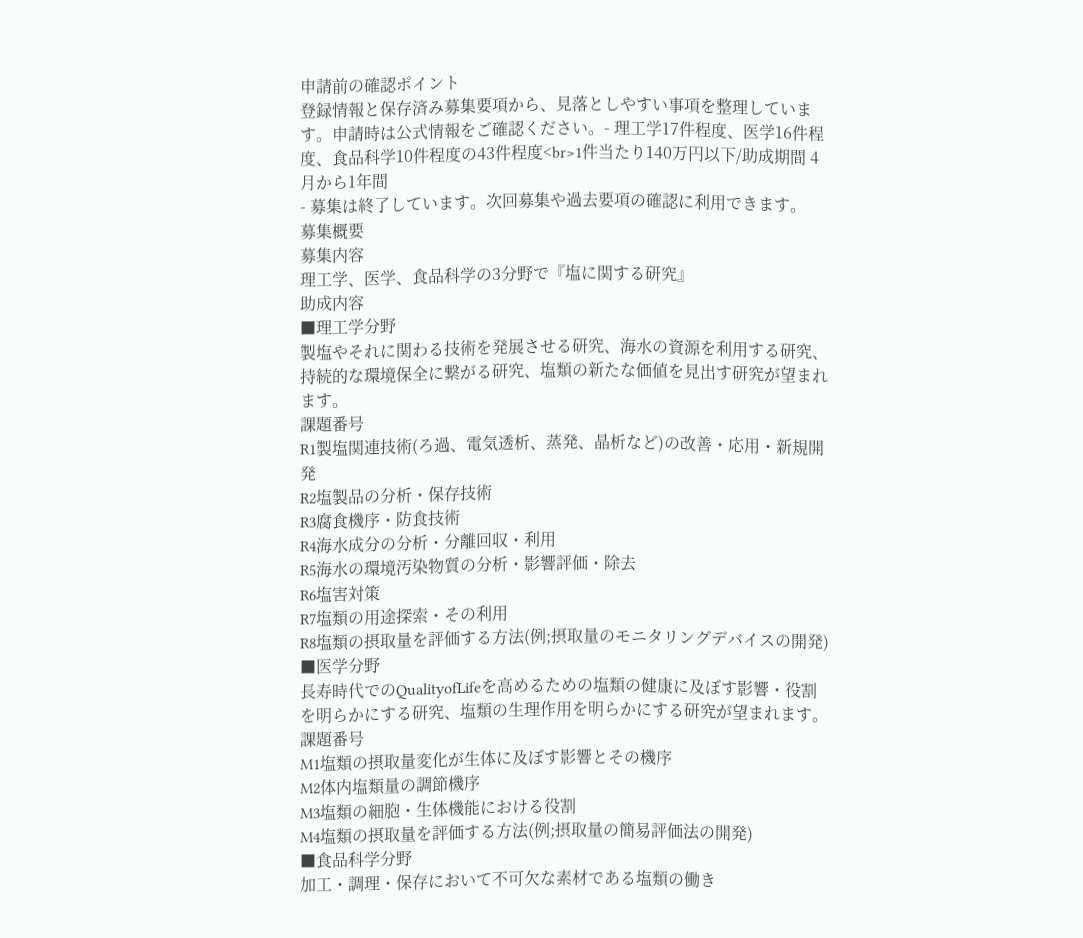申請前の確認ポイント
登録情報と保存済み募集要項から、見落としやすい事項を整理しています。申請時は公式情報をご確認ください。- 理工学17件程度、医学16件程度、食品科学10件程度の43件程度<br>1件当たり140万円以下/助成期間 4月から1年間
- 募集は終了しています。次回募集や過去要項の確認に利用できます。
募集概要
募集内容
理工学、医学、食品科学の3分野で『塩に関する研究』
助成内容
■理工学分野
製塩やそれに関わる技術を発展させる研究、海水の資源を利用する研究、持続的な環境保全に繋がる研究、塩類の新たな価値を見出す研究が望まれます。
課題番号
R1製塩関連技術(ろ過、電気透析、蒸発、晶析など)の改善・応用・新規開発
R2塩製品の分析・保存技術
R3腐食機序・防食技術
R4海水成分の分析・分離回収・利用
R5海水の環境汚染物質の分析・影響評価・除去
R6塩害対策
R7塩類の用途探索・その利用
R8塩類の摂取量を評価する方法(例;摂取量のモニタリングデバイスの開発)
■医学分野
長寿時代でのQualityofLifeを高めるための塩類の健康に及ぼす影響・役割を明らかにする研究、塩類の生理作用を明らかにする研究が望まれます。
課題番号
M1塩類の摂取量変化が生体に及ぼす影響とその機序
M2体内塩類量の調節機序
M3塩類の細胞・生体機能における役割
M4塩類の摂取量を評価する方法(例;摂取量の簡易評価法の開発)
■食品科学分野
加工・調理・保存において不可欠な素材である塩類の働き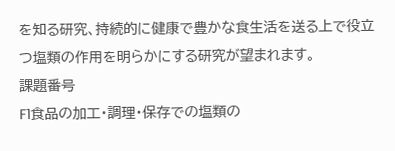を知る研究、持続的に健康で豊かな食生活を送る上で役立つ塩類の作用を明らかにする研究が望まれます。
課題番号
F1食品の加工・調理・保存での塩類の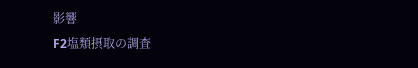影響
F2塩類摂取の調査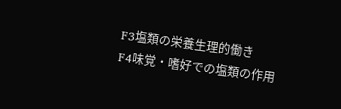F3塩類の栄養生理的働き
F4味覚・嗜好での塩類の作用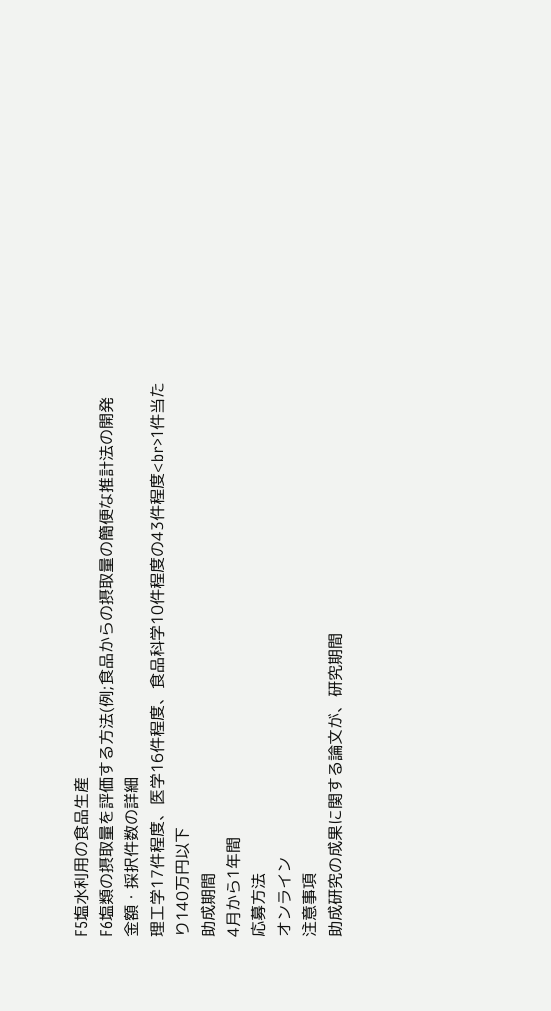F5塩水利用の食品生産
F6塩類の摂取量を評価する方法(例;食品からの摂取量の簡便な推計法の開発
金額・採択件数の詳細
理工学17件程度、医学16件程度、食品科学10件程度の43件程度<br>1件当たり140万円以下
助成期間
4月から1年間
応募方法
オンライン
注意事項
助成研究の成果に関する論文が、研究期間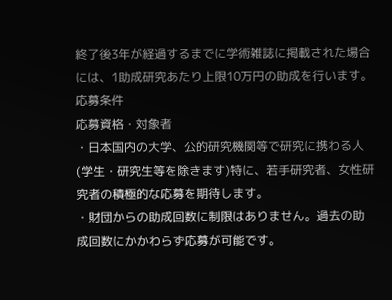終了後3年が経過するまでに学術雑誌に掲載された場合には、1助成研究あたり上限10万円の助成を行います。
応募条件
応募資格・対象者
・日本国内の大学、公的研究機関等で研究に携わる人(学生・研究生等を除きます)特に、若手研究者、女性研究者の積極的な応募を期待します。
・財団からの助成回数に制限はありません。過去の助成回数にかかわらず応募が可能です。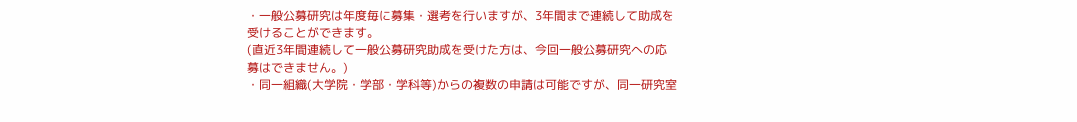・一般公募研究は年度毎に募集・選考を行いますが、3年間まで連続して助成を受けることができます。
(直近3年間連続して一般公募研究助成を受けた方は、今回一般公募研究への応募はできません。)
・同一組織(大学院・学部・学科等)からの複数の申請は可能ですが、同一研究室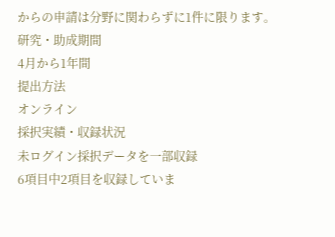からの申請は分野に関わらずに1件に限ります。
研究・助成期間
4月から1年間
提出方法
オンライン
採択実績・収録状況
未ログイン採択データを一部収録
6項目中2項目を収録していま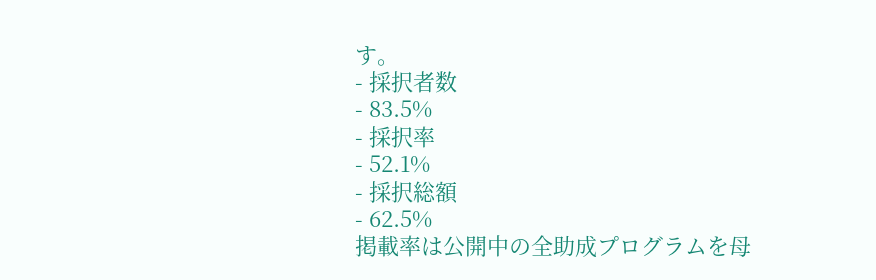す。
- 採択者数
- 83.5%
- 採択率
- 52.1%
- 採択総額
- 62.5%
掲載率は公開中の全助成プログラムを母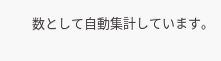数として自動集計しています。